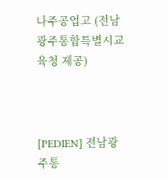나주공업고 (전남광주통합특별시교육청 제공)



[PEDIEN] 전남광주통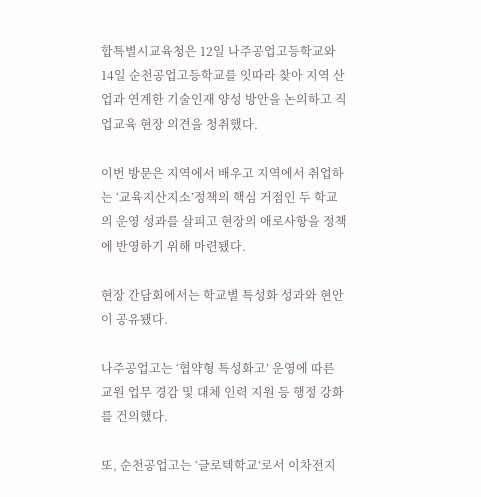합특별시교육청은 12일 나주공업고등학교와 14일 순천공업고등학교를 잇따라 찾아 지역 산업과 연계한 기술인재 양성 방안을 논의하고 직업교육 현장 의견을 청취했다.

이번 방문은 지역에서 배우고 지역에서 취업하는 ‘교육지산지소’정책의 핵심 거점인 두 학교의 운영 성과를 살피고 현장의 애로사항을 정책에 반영하기 위해 마련됐다.

현장 간담회에서는 학교별 특성화 성과와 현안이 공유됐다.

나주공업고는 ‘협약형 특성화고’ 운영에 따른 교원 업무 경감 및 대체 인력 지원 등 행정 강화를 건의했다.

또, 순천공업고는 ‘글로텍학교’로서 이차전지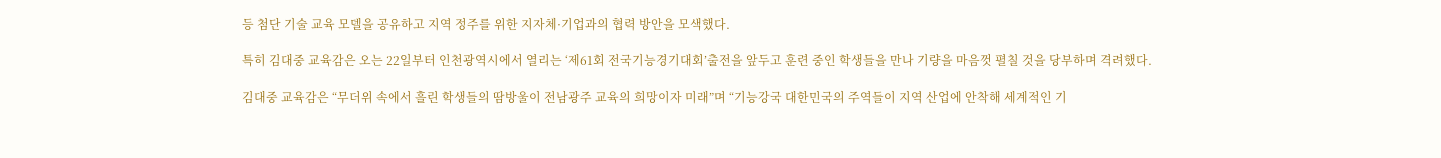등 첨단 기술 교육 모델을 공유하고 지역 정주를 위한 지자체·기업과의 협력 방안을 모색했다.

특히 김대중 교육감은 오는 22일부터 인천광역시에서 열리는 ‘제61회 전국기능경기대회’출전을 앞두고 훈련 중인 학생들을 만나 기량을 마음껏 펼칠 것을 당부하며 격려했다.

김대중 교육감은 “무더위 속에서 흘린 학생들의 땀방울이 전남광주 교육의 희망이자 미래”며 “기능강국 대한민국의 주역들이 지역 산업에 안착해 세계적인 기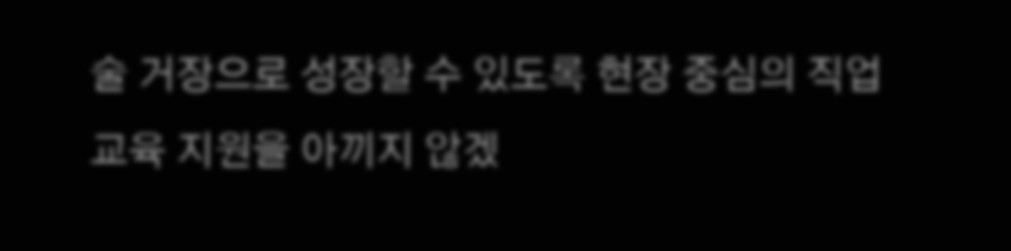술 거장으로 성장할 수 있도록 현장 중심의 직업교육 지원을 아끼지 않겠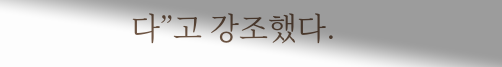다”고 강조했다.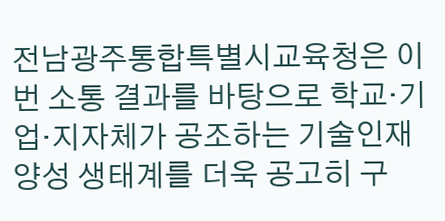전남광주통합특별시교육청은 이번 소통 결과를 바탕으로 학교·기업·지자체가 공조하는 기술인재 양성 생태계를 더욱 공고히 구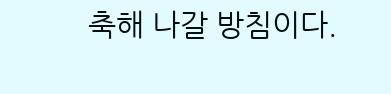축해 나갈 방침이다.